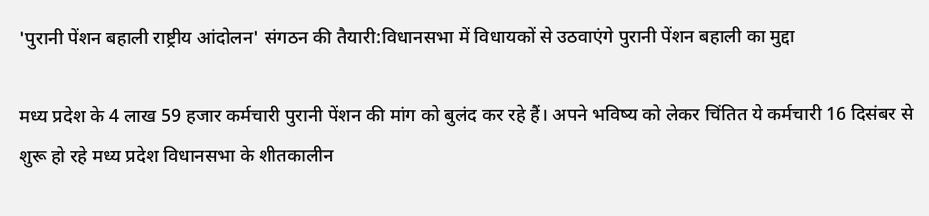'पुरानी पेंशन बहाली राष्ट्रीय आंदोलन' संगठन की तैयारी:विधानसभा में विधायकों से उठवाएंगे पुरानी पेंशन बहाली का मुद्दा

मध्य प्रदेश के 4 लाख 59 हजार कर्मचारी पुरानी पेंशन की मांग को बुलंद कर रहे हैं। अपने भविष्य को लेकर चिंतित ये कर्मचारी 16 दिसंबर से शुरू हो रहे मध्य प्रदेश विधानसभा के शीतकालीन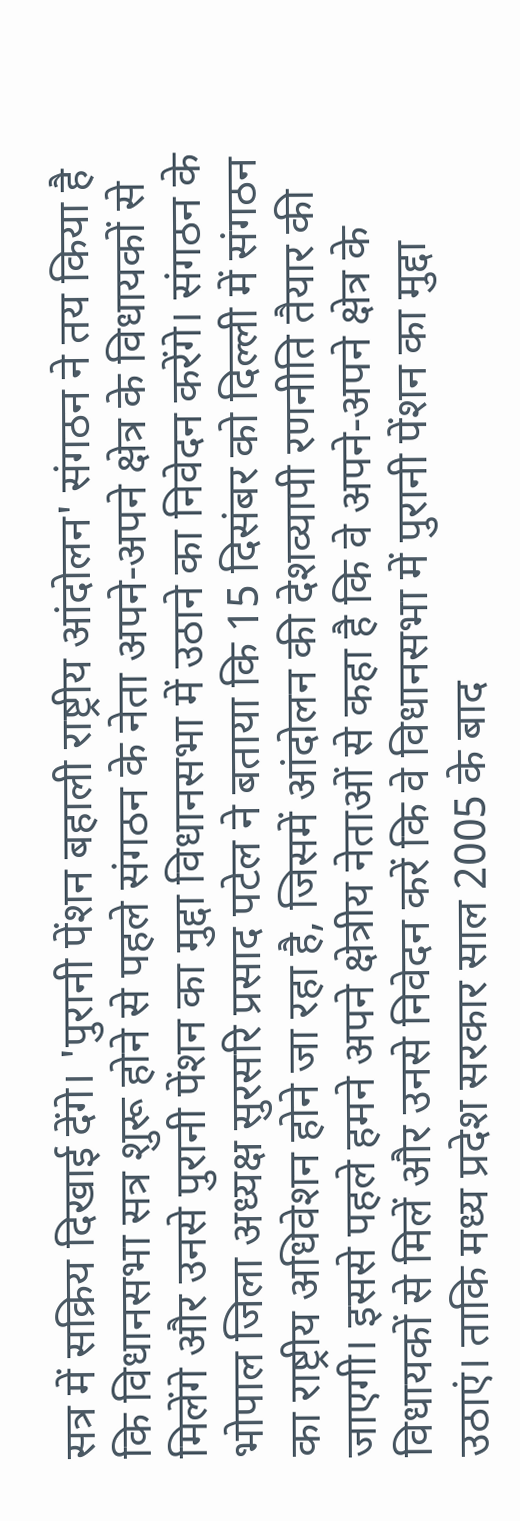सत्र में सक्रिय दिखाई देंगे। 'पुरानी पेंशन बहाली राष्ट्रीय आंदोलन' संगठन ने तय किया है कि विधानसभा सत्र शुरू होने से पहले संगठन के नेता अपने-अपने क्षेत्र के विधायकों से मिलेंगे और उनसे पुरानी पेंशन का मुद्दा विधानसभा में उठाने का निवेदन करेंगे। संगठन के भोपाल जिला अध्यक्ष सुरसरि प्रसाद पटेल ने बताया कि 15 दिसंबर को दिल्ली में संगठन का राष्ट्रीय अधिवेशन होने जा रहा है, जिसमें आंदोलन की देशव्यापी रणनीति तैयार की जाएगी। इससे पहले हमने अपने क्षेत्रीय नेताओं से कहा है कि वे अपने-अपने क्षेत्र के विधायकों से मिलें और उनसे निवेदन करें कि वे विधानसभा में पुरानी पेंशन का मुद्दा उठाएं। ताकि मध्य प्रदेश सरकार साल 2005 के बाद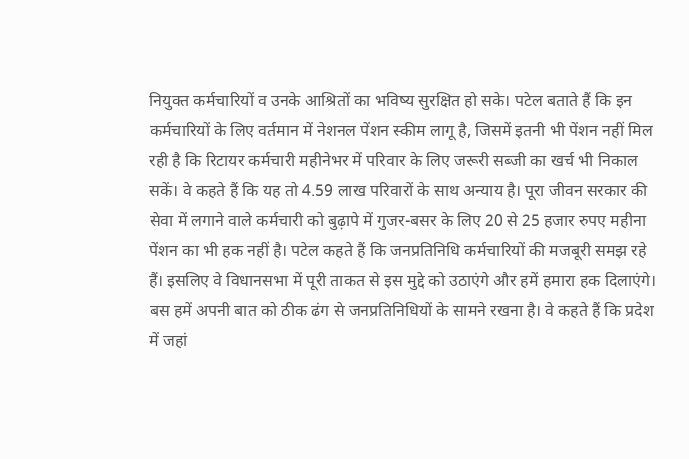नियुक्त कर्मचारियों व उनके आश्रितों का भविष्य सुरक्षित हो सके। पटेल बताते हैं कि इन कर्मचारियों के लिए वर्तमान में नेशनल पेंशन स्कीम लागू है, जिसमें इतनी भी पेंशन नहीं मिल रही है कि रिटायर कर्मचारी महीनेभर में परिवार के लिए जरूरी सब्जी का खर्च भी निकाल सकें। वे कहते हैं कि यह तो 4.59 लाख परिवारों के साथ अन्याय है। पूरा जीवन सरकार की सेवा में लगाने वाले कर्मचारी को बुढ़ापे में गुजर-बसर के लिए 20 से 25 हजार रुपए महीना पेंशन का भी हक नहीं है। पटेल कहते हैं कि जनप्रतिनिधि कर्मचारियों की मजबूरी समझ रहे हैं। इसलिए वे विधानसभा में पूरी ताकत से इस मुद्दे को उठाएंगे और हमें हमारा हक दिलाएंगे। बस हमें अपनी बात को ठीक ढंग से जनप्रतिनिधियों के सामने रखना है। वे कहते हैं कि प्रदेश में जहां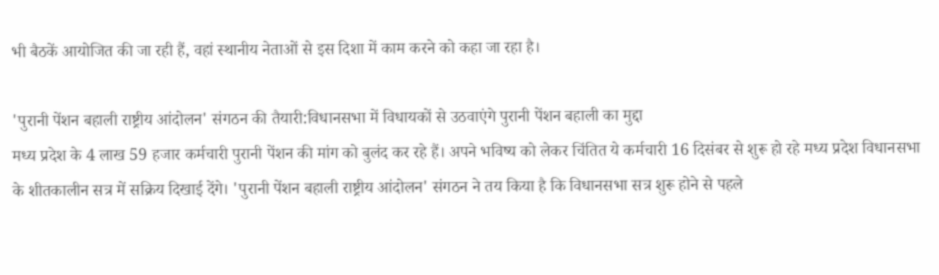भी बैठकें आयोजित की जा रही हैं, वहां स्थानीय नेताओं से इस दिशा में काम करने को कहा जा रहा है।

'पुरानी पेंशन बहाली राष्ट्रीय आंदोलन' संगठन की तैयारी:विधानसभा में विधायकों से उठवाएंगे पुरानी पेंशन बहाली का मुद्दा
मध्य प्रदेश के 4 लाख 59 हजार कर्मचारी पुरानी पेंशन की मांग को बुलंद कर रहे हैं। अपने भविष्य को लेकर चिंतित ये कर्मचारी 16 दिसंबर से शुरू हो रहे मध्य प्रदेश विधानसभा के शीतकालीन सत्र में सक्रिय दिखाई देंगे। 'पुरानी पेंशन बहाली राष्ट्रीय आंदोलन' संगठन ने तय किया है कि विधानसभा सत्र शुरू होने से पहले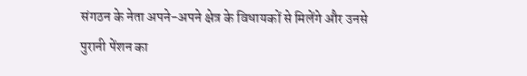संगठन के नेता अपने-अपने क्षेत्र के विधायकों से मिलेंगे और उनसे पुरानी पेंशन का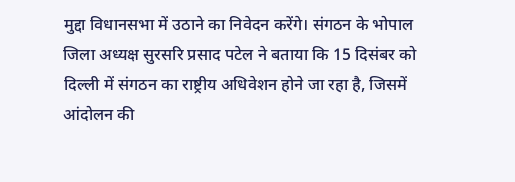मुद्दा विधानसभा में उठाने का निवेदन करेंगे। संगठन के भोपाल जिला अध्यक्ष सुरसरि प्रसाद पटेल ने बताया कि 15 दिसंबर को दिल्ली में संगठन का राष्ट्रीय अधिवेशन होने जा रहा है, जिसमें आंदोलन की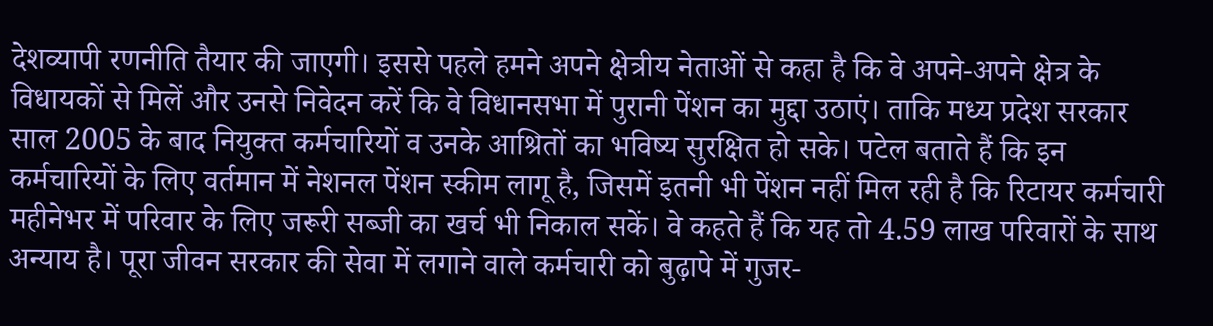देशव्यापी रणनीति तैयार की जाएगी। इससे पहले हमने अपने क्षेत्रीय नेताओं से कहा है कि वे अपने-अपने क्षेत्र के विधायकों से मिलें और उनसे निवेदन करें कि वे विधानसभा में पुरानी पेंशन का मुद्दा उठाएं। ताकि मध्य प्रदेश सरकार साल 2005 के बाद नियुक्त कर्मचारियों व उनके आश्रितों का भविष्य सुरक्षित हो सके। पटेल बताते हैं कि इन कर्मचारियों के लिए वर्तमान में नेशनल पेंशन स्कीम लागू है, जिसमें इतनी भी पेंशन नहीं मिल रही है कि रिटायर कर्मचारी महीनेभर में परिवार के लिए जरूरी सब्जी का खर्च भी निकाल सकें। वे कहते हैं कि यह तो 4.59 लाख परिवारों के साथ अन्याय है। पूरा जीवन सरकार की सेवा में लगाने वाले कर्मचारी को बुढ़ापे में गुजर-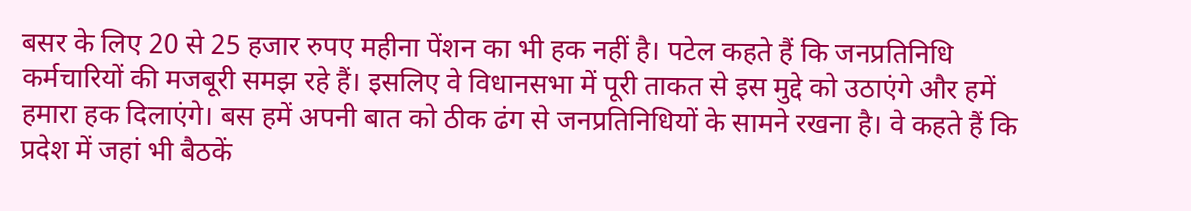बसर के लिए 20 से 25 हजार रुपए महीना पेंशन का भी हक नहीं है। पटेल कहते हैं कि जनप्रतिनिधि कर्मचारियों की मजबूरी समझ रहे हैं। इसलिए वे विधानसभा में पूरी ताकत से इस मुद्दे को उठाएंगे और हमें हमारा हक दिलाएंगे। बस हमें अपनी बात को ठीक ढंग से जनप्रतिनिधियों के सामने रखना है। वे कहते हैं कि प्रदेश में जहां भी बैठकें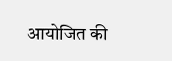आयोजित की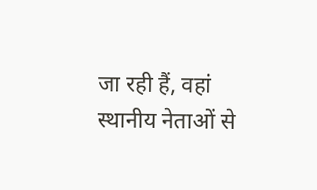जा रही हैं, वहां स्थानीय नेताओं से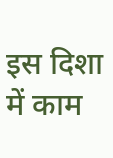इस दिशा में काम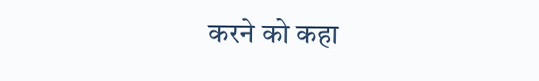करने को कहा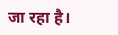जा रहा है।